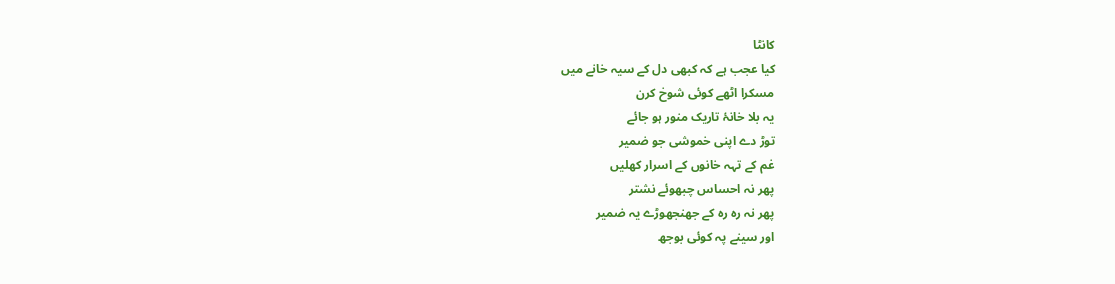کانٹا
کیا عجب ہے کہ کبھی دل کے سیہ خانے میں
مسکرا اٹھے کوئی شوخ کرن
یہ بلا خانۂ تاریک منور ہو جائے
توڑ دے اپنی خموشی جو ضمیر
غم کے تہہ خانوں کے اسرار کھلیں
پھر نہ احساس چبھوئے نشتر
پھر نہ رہ رہ کے جھنجھوڑے یہ ضمیر
اور سینے پہ کوئی بوجھ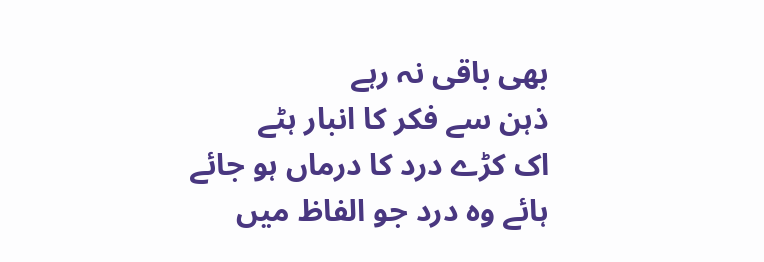بھی باقی نہ رہے
ذہن سے فکر کا انبار ہٹے
اک کڑے درد کا درماں ہو جائے
ہائے وہ درد جو الفاظ میں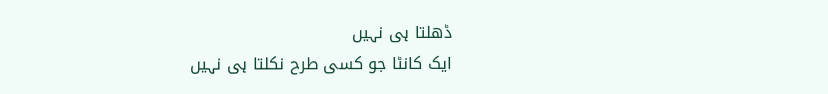ڈھلتا ہی نہیں
ایک کانٹا جو کسی طرح نکلتا ہی نہیں